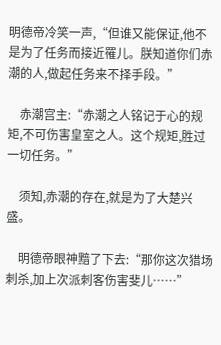明德帝冷笑一声,“但谁又能保证,他不是为了任务而接近罹儿。朕知道你们赤潮的人,做起任务来不择手段。”

    赤潮宫主:“赤潮之人铭记于心的规矩,不可伤害皇室之人。这个规矩,胜过一切任务。”

    须知,赤潮的存在,就是为了大楚兴盛。

    明德帝眼神黯了下去:“那你这次猎场刺杀,加上次派刺客伤害斐儿……”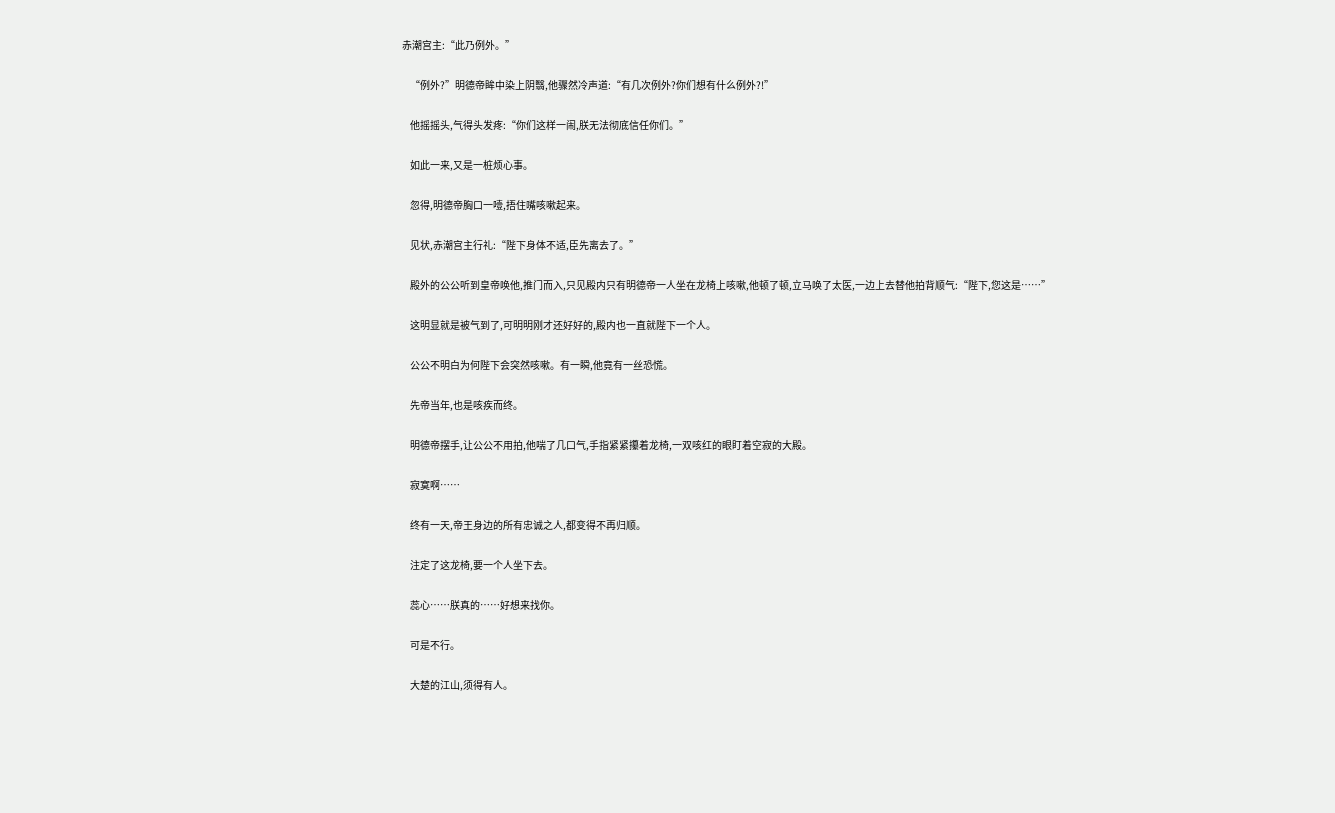赤潮宫主:“此乃例外。”

    “例外?”明德帝眸中染上阴翳,他骤然冷声道:“有几次例外?你们想有什么例外?!”

    他摇摇头,气得头发疼:“你们这样一闹,朕无法彻底信任你们。”

    如此一来,又是一桩烦心事。

    忽得,明德帝胸口一噎,捂住嘴咳嗽起来。

    见状,赤潮宫主行礼:“陛下身体不适,臣先离去了。”

    殿外的公公听到皇帝唤他,推门而入,只见殿内只有明德帝一人坐在龙椅上咳嗽,他顿了顿,立马唤了太医,一边上去替他拍背顺气:“陛下,您这是……”

    这明显就是被气到了,可明明刚才还好好的,殿内也一直就陛下一个人。

    公公不明白为何陛下会突然咳嗽。有一瞬,他竟有一丝恐慌。

    先帝当年,也是咳疾而终。

    明德帝摆手,让公公不用拍,他喘了几口气,手指紧紧攥着龙椅,一双咳红的眼盯着空寂的大殿。

    寂寞啊……

    终有一天,帝王身边的所有忠诚之人,都变得不再归顺。

    注定了这龙椅,要一个人坐下去。

    蕊心……朕真的……好想来找你。

    可是不行。

    大楚的江山,须得有人。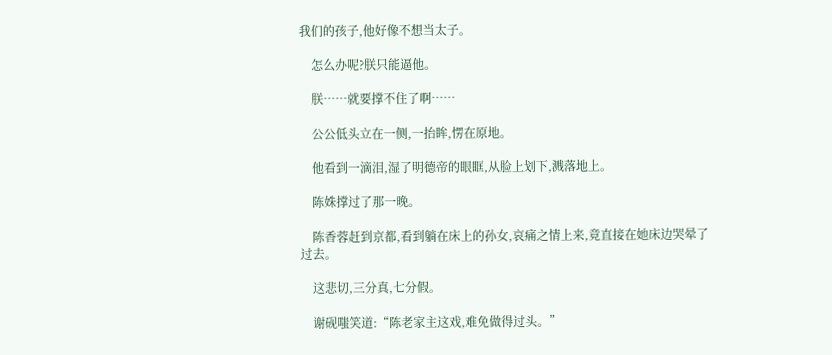我们的孩子,他好像不想当太子。

    怎么办呢?朕只能逼他。

    朕……就要撑不住了啊……

    公公低头立在一侧,一抬眸,愣在原地。

    他看到一滴泪,湿了明德帝的眼眶,从脸上划下,溅落地上。

    陈姝撑过了那一晚。

    陈香蓉赶到京都,看到躺在床上的孙女,哀痛之情上来,竟直接在她床边哭晕了过去。

    这悲切,三分真,七分假。

    谢砚嗤笑道:“陈老家主这戏,难免做得过头。”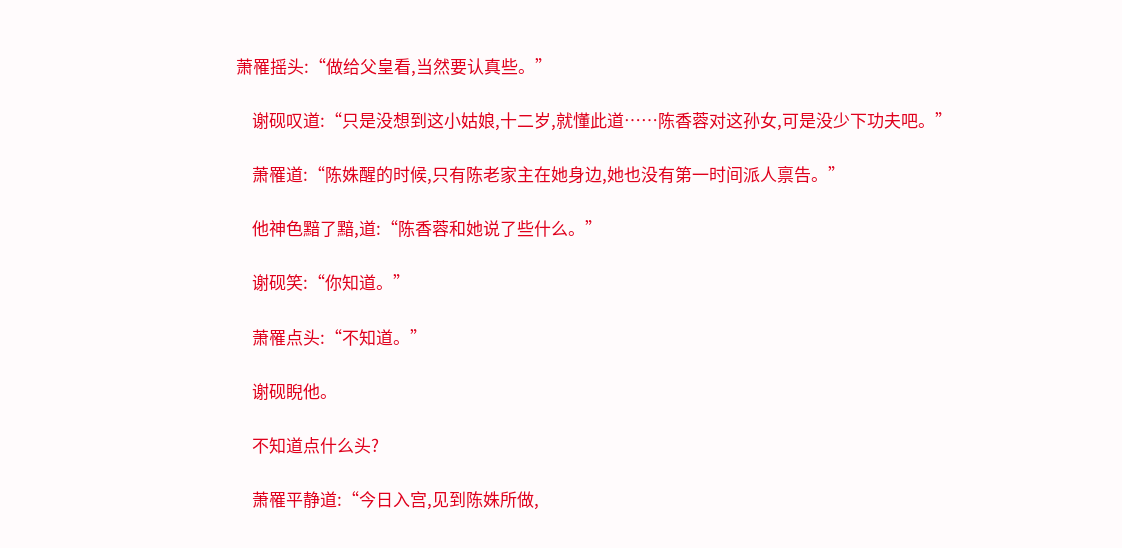萧罹摇头:“做给父皇看,当然要认真些。”

    谢砚叹道:“只是没想到这小姑娘,十二岁,就懂此道……陈香蓉对这孙女,可是没少下功夫吧。”

    萧罹道:“陈姝醒的时候,只有陈老家主在她身边,她也没有第一时间派人禀告。”

    他神色黯了黯,道:“陈香蓉和她说了些什么。”

    谢砚笑:“你知道。”

    萧罹点头:“不知道。”

    谢砚睨他。

    不知道点什么头?

    萧罹平静道:“今日入宫,见到陈姝所做,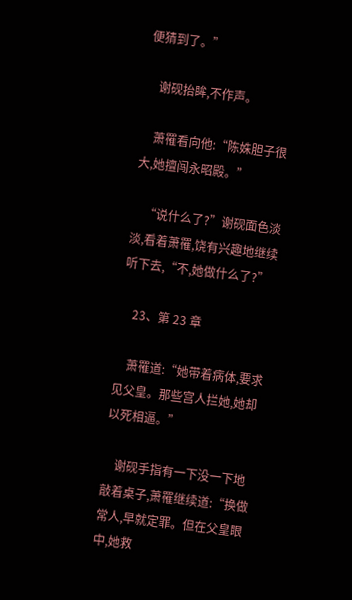便猜到了。”

    谢砚抬眸,不作声。

    萧罹看向他:“陈姝胆子很大,她擅闯永昭殿。”

    “说什么了?”谢砚面色淡淡,看着萧罹,饶有兴趣地继续听下去,“不,她做什么了?”

    23、第 23 章

    萧罹道:“她带着病体,要求见父皇。那些宫人拦她,她却以死相逼。”

    谢砚手指有一下没一下地敲着桌子,萧罹继续道:“换做常人,早就定罪。但在父皇眼中,她救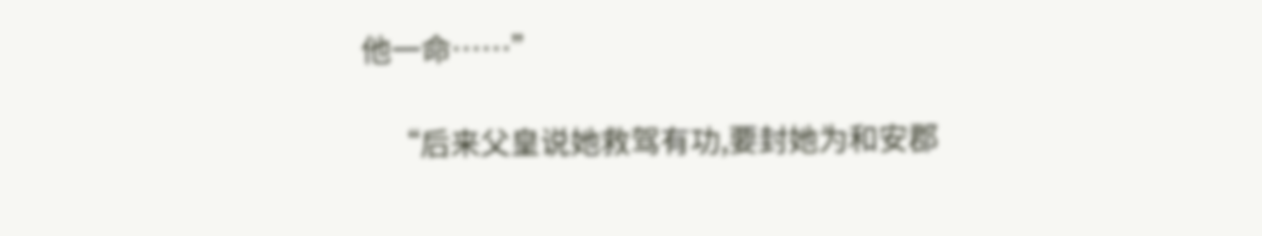他一命……”

    “后来父皇说她救驾有功,要封她为和安郡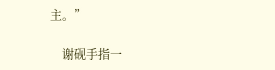主。”

    谢砚手指一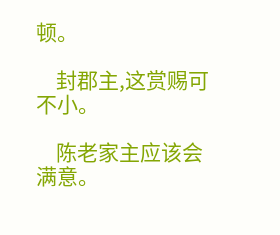顿。

    封郡主,这赏赐可不小。

    陈老家主应该会满意。